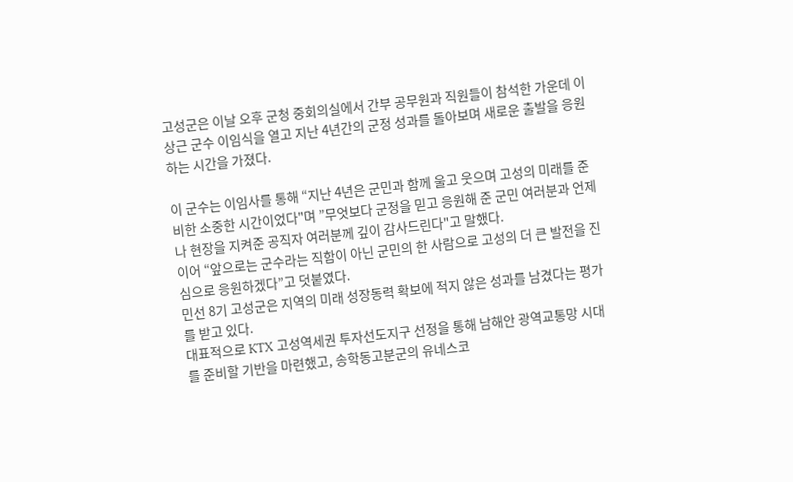고성군은 이날 오후 군청 중회의실에서 간부 공무원과 직원들이 참석한 가운데 이상근 군수 이임식을 열고 지난 4년간의 군정 성과를 돌아보며 새로운 출발을 응원하는 시간을 가졌다.

이 군수는 이임사를 통해 “지난 4년은 군민과 함께 울고 웃으며 고성의 미래를 준비한 소중한 시간이었다"며 ”무엇보다 군정을 믿고 응원해 준 군민 여러분과 언제나 현장을 지켜준 공직자 여러분께 깊이 감사드린다"고 말했다.
이어 “앞으로는 군수라는 직함이 아닌 군민의 한 사람으로 고성의 더 큰 발전을 진심으로 응원하겠다”고 덧붙였다.
민선 8기 고성군은 지역의 미래 성장동력 확보에 적지 않은 성과를 남겼다는 평가를 받고 있다.
대표적으로 KTX 고성역세권 투자선도지구 선정을 통해 남해안 광역교통망 시대를 준비할 기반을 마련했고, 송학동고분군의 유네스코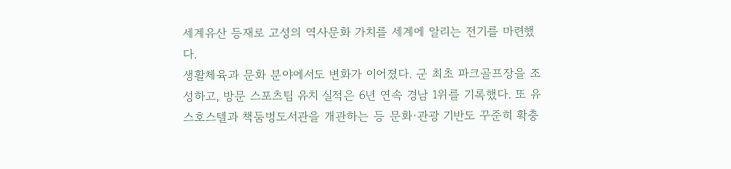세계유산 등재로 고성의 역사문화 가치를 세계에 알리는 전기를 마련했다.
생활체육과 문화 분야에서도 변화가 이어졌다. 군 최초 파크골프장을 조성하고, 방문 스포츠팀 유치 실적은 6년 연속 경남 1위를 기록했다. 또 유스호스텔과 책둠벙도서관을 개관하는 등 문화·관광 기반도 꾸준히 확충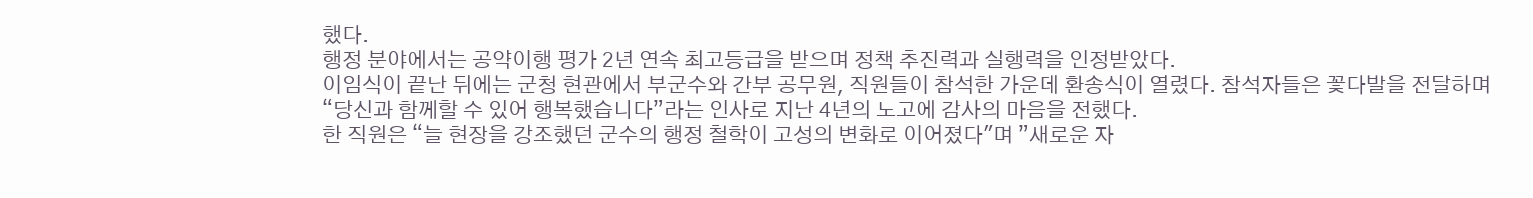했다.
행정 분야에서는 공약이행 평가 2년 연속 최고등급을 받으며 정책 추진력과 실행력을 인정받았다.
이임식이 끝난 뒤에는 군청 현관에서 부군수와 간부 공무원, 직원들이 참석한 가운데 환송식이 열렸다. 참석자들은 꽃다발을 전달하며 “당신과 함께할 수 있어 행복했습니다”라는 인사로 지난 4년의 노고에 감사의 마음을 전했다.
한 직원은 “늘 현장을 강조했던 군수의 행정 철학이 고성의 변화로 이어졌다"며 ”새로운 자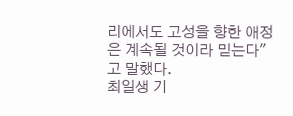리에서도 고성을 향한 애정은 계속될 것이라 믿는다"고 말했다.
최일생 기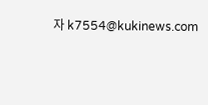자 k7554@kukinews.com